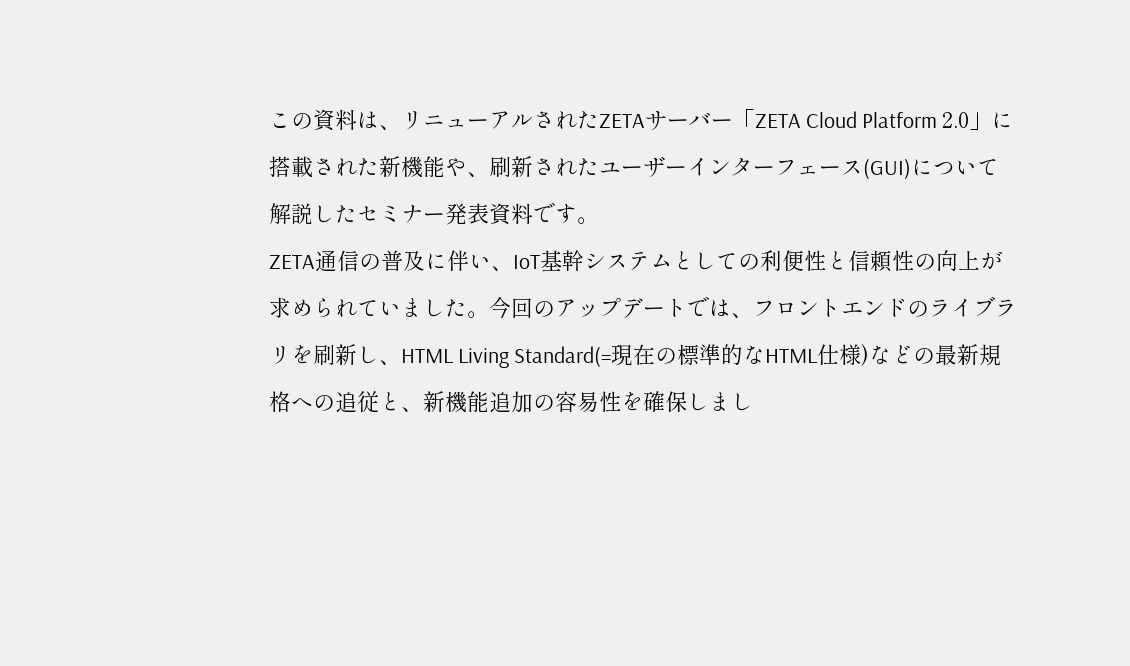この資料は、リニューアルされたZETAサーバー「ZETA Cloud Platform 2.0」に搭載された新機能や、刷新されたユーザーインターフェース(GUI)について解説したセミナー発表資料です。
ZETA通信の普及に伴い、IoT基幹システムとしての利便性と信頼性の向上が求められていました。今回のアップデートでは、フロントエンドのライブラリを刷新し、HTML Living Standard(=現在の標準的なHTML仕様)などの最新規格への追従と、新機能追加の容易性を確保しまし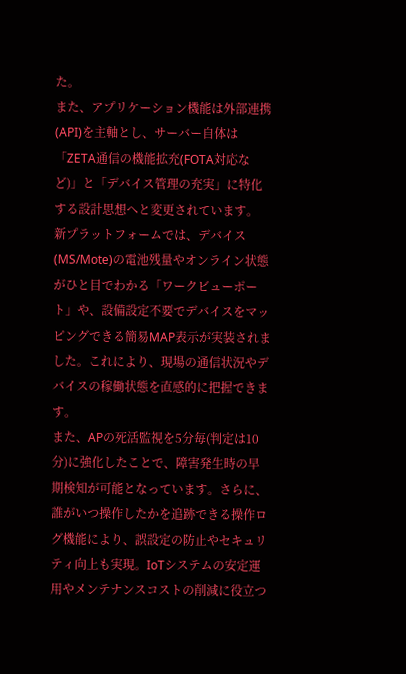た。
また、アプリケーション機能は外部連携(API)を主軸とし、サーバー自体は「ZETA通信の機能拡充(FOTA対応など)」と「デバイス管理の充実」に特化する設計思想へと変更されています。
新プラットフォームでは、デバイス(MS/Mote)の電池残量やオンライン状態がひと目でわかる「ワークビューポート」や、設備設定不要でデバイスをマッピングできる簡易MAP表示が実装されました。これにより、現場の通信状況やデバイスの稼働状態を直感的に把握できます。
また、APの死活監視を5分毎(判定は10分)に強化したことで、障害発生時の早期検知が可能となっています。さらに、誰がいつ操作したかを追跡できる操作ログ機能により、誤設定の防止やセキュリティ向上も実現。IoTシステムの安定運用やメンテナンスコストの削減に役立つ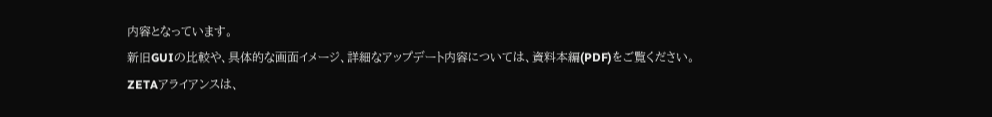内容となっています。
新旧GUIの比較や、具体的な画面イメージ、詳細なアップデート内容については、資料本編(PDF)をご覧ください。
ZETAアライアンスは、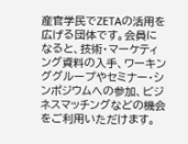産官学民でZETAの活用を広げる団体です。会員になると、技術・マーケティング資料の入手、ワーキンググループやセミナー・シンポジウムへの参加、ビジネスマッチングなどの機会をご利用いただけます。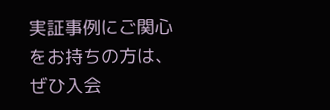実証事例にご関心をお持ちの方は、ぜひ入会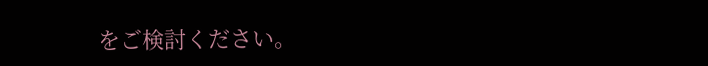をご検討ください。